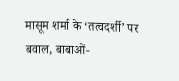मासूम शर्मा के ‘तत्वदर्शी’ पर बवाल, बाबाओं-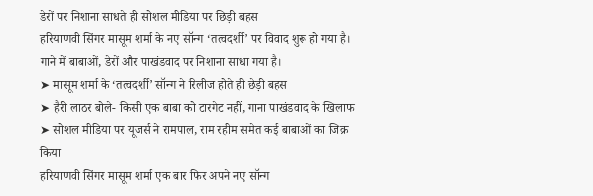डेरों पर निशाना साधते ही सोशल मीडिया पर छिड़ी बहस
हरियाणवी सिंगर मासूम शर्मा के नए सॉन्ग ‘तत्वदर्शी’ पर विवाद शुरू हो गया है। गाने में बाबाओं, डेरों और पाखंडवाद पर निशाना साधा गया है।
➤ मासूम शर्मा के ‘तत्वदर्शी’ सॉन्ग ने रिलीज होते ही छेड़ी बहस
➤ हैरी लाठर बोले- किसी एक बाबा को टारगेट नहीं, गाना पाखंडवाद के खिलाफ
➤ सोशल मीडिया पर यूजर्स ने रामपाल, राम रहीम समेत कई बाबाओं का जिक्र किया
हरियाणवी सिंगर मासूम शर्मा एक बार फिर अपने नए सॉन्ग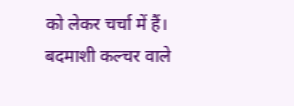को लेकर चर्चा में हैं। बदमाशी कल्चर वाले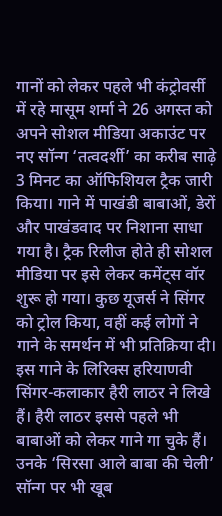गानों को लेकर पहले भी कंट्रोवर्सी में रहे मासूम शर्मा ने 26 अगस्त को अपने सोशल मीडिया अकाउंट पर नए सॉन्ग ‘तत्वदर्शी’ का करीब साढ़े 3 मिनट का ऑफिशियल ट्रैक जारी किया। गाने में पाखंडी बाबाओं, डेरों और पाखंडवाद पर निशाना साधा गया है। ट्रैक रिलीज होते ही सोशल मीडिया पर इसे लेकर कमेंट्स वॉर शुरू हो गया। कुछ यूजर्स ने सिंगर को ट्रोल किया, वहीं कई लोगों ने गाने के समर्थन में भी प्रतिक्रिया दी।
इस गाने के लिरिक्स हरियाणवी सिंगर-कलाकार हैरी लाठर ने लिखे हैं। हैरी लाठर इससे पहले भी बाबाओं को लेकर गाने गा चुके हैं। उनके ‘सिरसा आले बाबा की चेली’ सॉन्ग पर भी खूब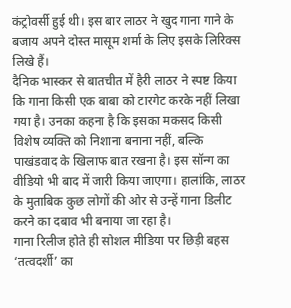कंट्रोवर्सी हुई थी। इस बार लाठर ने खुद गाना गाने के बजाय अपने दोस्त मासूम शर्मा के लिए इसके लिरिक्स लिखे हैं।
दैनिक भास्कर से बातचीत में हैरी लाठर ने स्पष्ट किया कि गाना किसी एक बाबा को टारगेट करके नहीं लिखा गया है। उनका कहना है कि इसका मकसद किसी विशेष व्यक्ति को निशाना बनाना नहीं, बल्कि पाखंडवाद के खिलाफ बात रखना है। इस सॉन्ग का वीडियो भी बाद में जारी किया जाएगा। हालांकि, लाठर के मुताबिक कुछ लोगों की ओर से उन्हें गाना डिलीट करने का दबाव भी बनाया जा रहा है।
गाना रिलीज होते ही सोशल मीडिया पर छिड़ी बहस
‘तत्वदर्शी’ का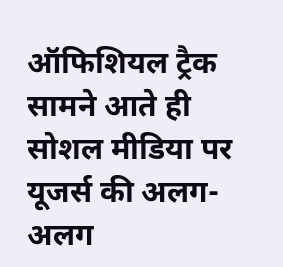ऑफिशियल ट्रैक सामने आते ही सोशल मीडिया पर यूजर्स की अलग-अलग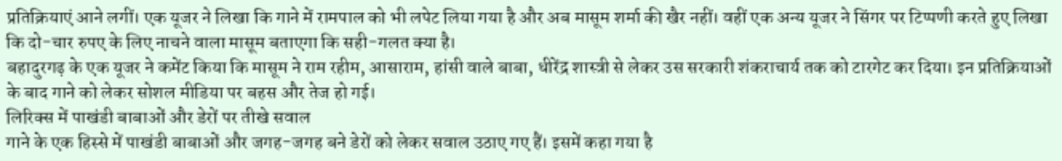प्रतिक्रियाएं आने लगीं। एक यूजर ने लिखा कि गाने में रामपाल को भी लपेट लिया गया है और अब मासूम शर्मा की खैर नहीं। वहीं एक अन्य यूजर ने सिंगर पर टिप्पणी करते हुए लिखा कि दो-चार रुपए के लिए नाचने वाला मासूम बताएगा कि सही-गलत क्या है।
बहादुरगढ़ के एक यूजर ने कमेंट किया कि मासूम ने राम रहीम, आसाराम, हांसी वाले बाबा, धीरेंद्र शास्त्री से लेकर उस सरकारी शंकराचार्य तक को टारगेट कर दिया। इन प्रतिक्रियाओं के बाद गाने को लेकर सोशल मीडिया पर बहस और तेज हो गई।
लिरिक्स में पाखंडी बाबाओं और डेरों पर तीखे सवाल
गाने के एक हिस्से में पाखंडी बाबाओं और जगह-जगह बने डेरों को लेकर सवाल उठाए गए हैं। इसमें कहा गया है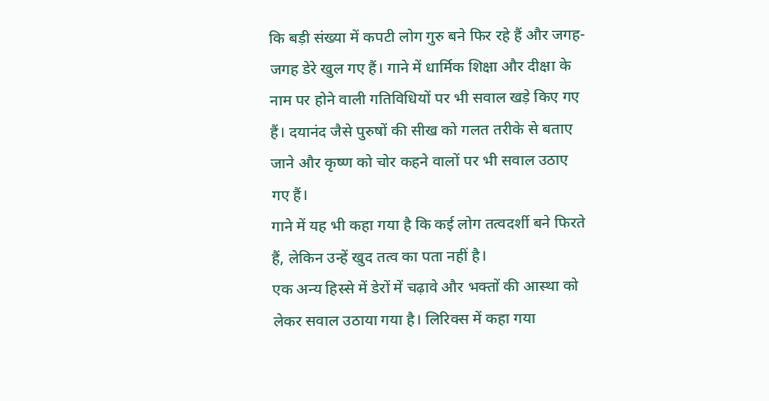कि बड़ी संख्या में कपटी लोग गुरु बने फिर रहे हैं और जगह-जगह डेरे खुल गए हैं। गाने में धार्मिक शिक्षा और दीक्षा के नाम पर होने वाली गतिविधियों पर भी सवाल खड़े किए गए हैं। दयानंद जैसे पुरुषों की सीख को गलत तरीके से बताए जाने और कृष्ण को चोर कहने वालों पर भी सवाल उठाए गए हैं।
गाने में यह भी कहा गया है कि कई लोग तत्वदर्शी बने फिरते हैं, लेकिन उन्हें खुद तत्व का पता नहीं है।
एक अन्य हिस्से में डेरों में चढ़ावे और भक्तों की आस्था को लेकर सवाल उठाया गया है। लिरिक्स में कहा गया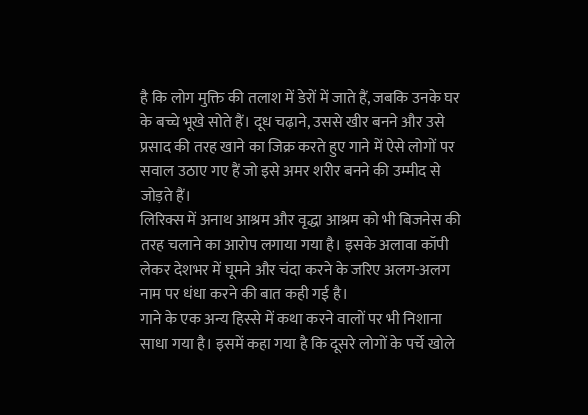है कि लोग मुक्ति की तलाश में डेरों में जाते हैं, जबकि उनके घर के बच्चे भूखे सोते हैं। दूध चढ़ाने, उससे खीर बनने और उसे प्रसाद की तरह खाने का जिक्र करते हुए गाने में ऐसे लोगों पर सवाल उठाए गए हैं जो इसे अमर शरीर बनने की उम्मीद से जोड़ते हैं।
लिरिक्स में अनाथ आश्रम और वृद्धा आश्रम को भी बिजनेस की तरह चलाने का आरोप लगाया गया है। इसके अलावा कॉपी लेकर देशभर में घूमने और चंदा करने के जरिए अलग-अलग नाम पर धंधा करने की बात कही गई है।
गाने के एक अन्य हिस्से में कथा करने वालों पर भी निशाना साधा गया है। इसमें कहा गया है कि दूसरे लोगों के पर्चे खोले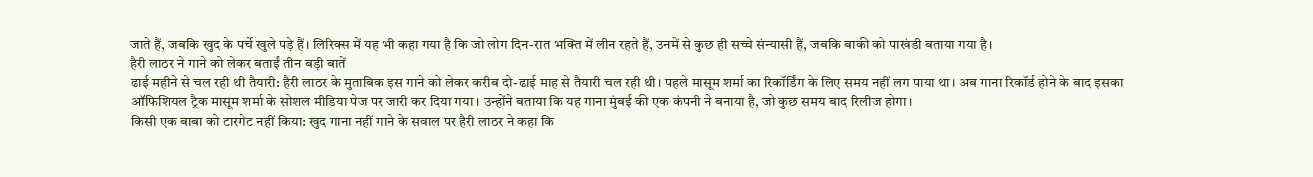जाते हैं, जबकि खुद के पर्चे खुले पड़े हैं। लिरिक्स में यह भी कहा गया है कि जो लोग दिन-रात भक्ति में लीन रहते हैं, उनमें से कुछ ही सच्चे संन्यासी हैं, जबकि बाकी को पाखंडी बताया गया है।
हैरी लाठर ने गाने को लेकर बताईं तीन बड़ी बातें
ढाई महीने से चल रही थी तैयारी: हैरी लाठर के मुताबिक इस गाने को लेकर करीब दो-ढाई माह से तैयारी चल रही थी। पहले मासूम शर्मा का रिकॉर्डिंग के लिए समय नहीं लग पाया था। अब गाना रिकॉर्ड होने के बाद इसका ऑफिशियल ट्रैक मासूम शर्मा के सोशल मीडिया पेज पर जारी कर दिया गया। उन्होंने बताया कि यह गाना मुंबई की एक कंपनी ने बनाया है, जो कुछ समय बाद रिलीज होगा।
किसी एक बाबा को टारगेट नहीं किया: खुद गाना नहीं गाने के सवाल पर हैरी लाठर ने कहा कि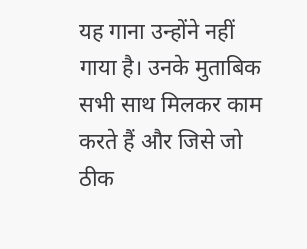यह गाना उन्होंने नहीं गाया है। उनके मुताबिक सभी साथ मिलकर काम करते हैं और जिसे जो ठीक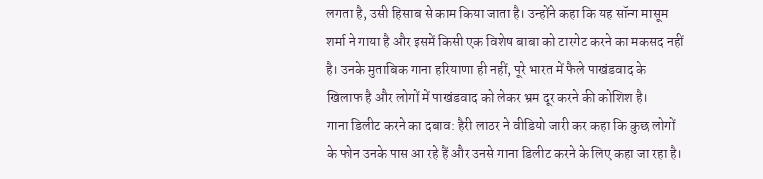लगता है, उसी हिसाब से काम किया जाता है। उन्होंने कहा कि यह सॉन्ग मासूम शर्मा ने गाया है और इसमें किसी एक विशेष बाबा को टारगेट करने का मकसद नहीं है। उनके मुताबिक गाना हरियाणा ही नहीं, पूरे भारत में फैले पाखंडवाद के खिलाफ है और लोगों में पाखंडवाद को लेकर भ्रम दूर करने की कोशिश है।
गाना डिलीट करने का दबाव: हैरी लाठर ने वीडियो जारी कर कहा कि कुछ लोगों के फोन उनके पास आ रहे हैं और उनसे गाना डिलीट करने के लिए कहा जा रहा है।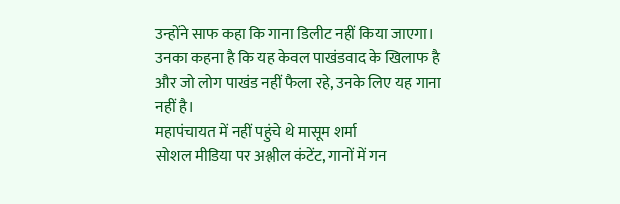उन्होंने साफ कहा कि गाना डिलीट नहीं किया जाएगा। उनका कहना है कि यह केवल पाखंडवाद के खिलाफ है और जो लोग पाखंड नहीं फैला रहे, उनके लिए यह गाना नहीं है।
महापंचायत में नहीं पहुंचे थे मासूम शर्मा
सोशल मीडिया पर अश्लील कंटेंट, गानों में गन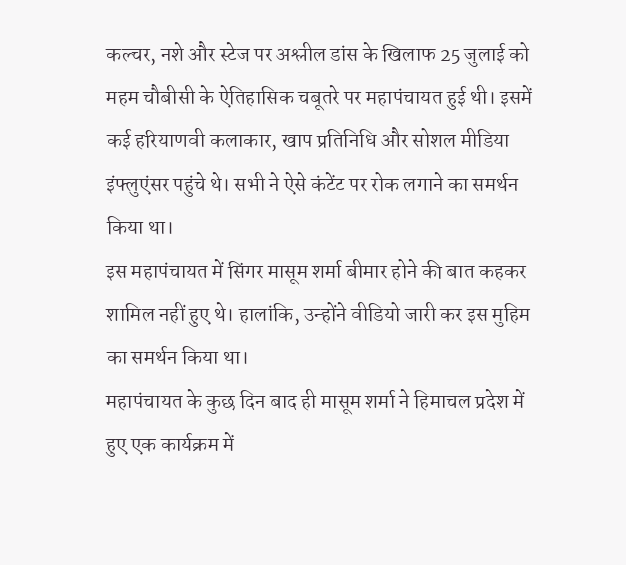कल्चर, नशे और स्टेज पर अश्लील डांस के खिलाफ 25 जुलाई को महम चौबीसी के ऐतिहासिक चबूतरे पर महापंचायत हुई थी। इसमें कई हरियाणवी कलाकार, खाप प्रतिनिधि और सोशल मीडिया इंफ्लुएंसर पहुंचे थे। सभी ने ऐसे कंटेंट पर रोक लगाने का समर्थन किया था।
इस महापंचायत में सिंगर मासूम शर्मा बीमार होने की बात कहकर शामिल नहीं हुए थे। हालांकि, उन्होंने वीडियो जारी कर इस मुहिम का समर्थन किया था।
महापंचायत के कुछ दिन बाद ही मासूम शर्मा ने हिमाचल प्रदेश में हुए एक कार्यक्रम में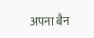अपना बैन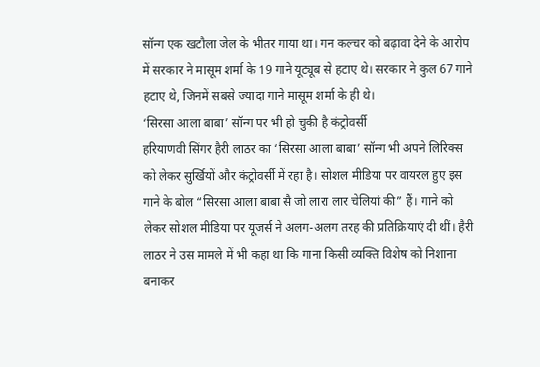सॉन्ग एक खटौला जेल के भीतर गाया था। गन कल्चर को बढ़ावा देने के आरोप में सरकार ने मासूम शर्मा के 19 गाने यूट्यूब से हटाए थे। सरकार ने कुल 67 गाने हटाए थे, जिनमें सबसे ज्यादा गाने मासूम शर्मा के ही थे।
‘सिरसा आला बाबा’ सॉन्ग पर भी हो चुकी है कंट्रोवर्सी
हरियाणवी सिंगर हैरी लाठर का ‘सिरसा आला बाबा’ सॉन्ग भी अपने लिरिक्स को लेकर सुर्खियों और कंट्रोवर्सी में रहा है। सोशल मीडिया पर वायरल हुए इस गाने के बोल “सिरसा आला बाबा सै जो लारा लार चेलियां की” हैं। गाने को लेकर सोशल मीडिया पर यूजर्स ने अलग-अलग तरह की प्रतिक्रियाएं दी थीं। हैरी लाठर ने उस मामले में भी कहा था कि गाना किसी व्यक्ति विशेष को निशाना बनाकर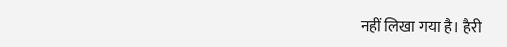नहीं लिखा गया है। हैरी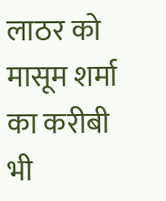लाठर को मासूम शर्मा का करीबी भी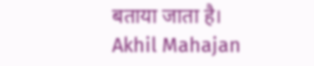बताया जाता है।
Akhil Mahajan